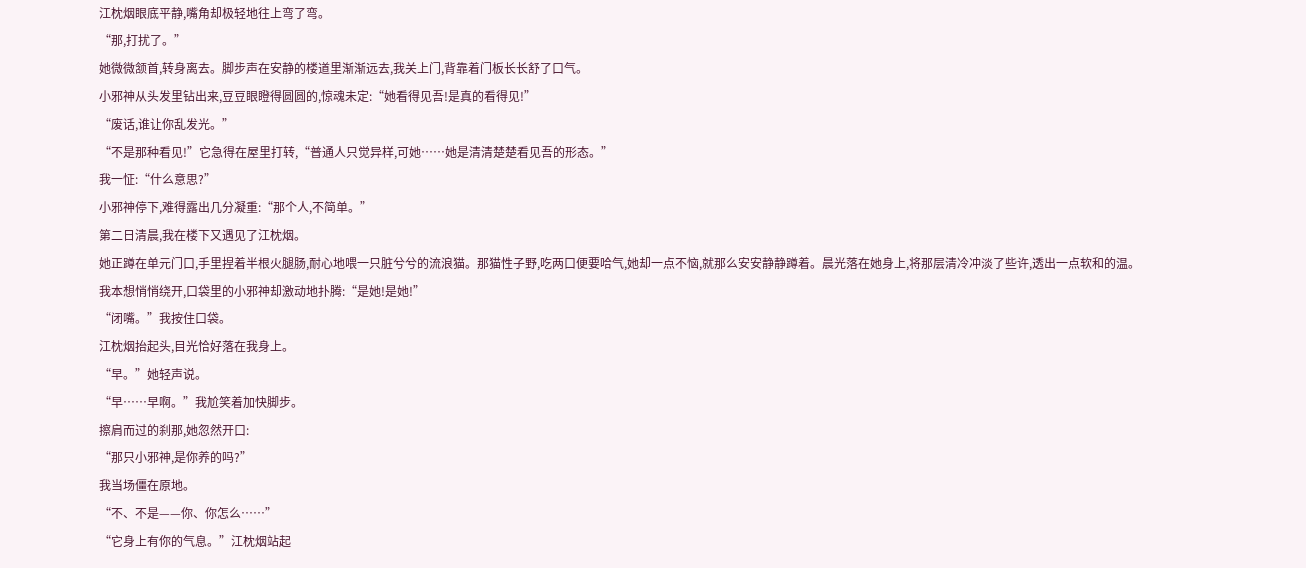江枕烟眼底平静,嘴角却极轻地往上弯了弯。
“那,打扰了。”
她微微颔首,转身离去。脚步声在安静的楼道里渐渐远去,我关上门,背靠着门板长长舒了口气。
小邪神从头发里钻出来,豆豆眼瞪得圆圆的,惊魂未定:“她看得见吾!是真的看得见!”
“废话,谁让你乱发光。”
“不是那种看见!”它急得在屋里打转,“普通人只觉异样,可她……她是清清楚楚看见吾的形态。”
我一怔:“什么意思?”
小邪神停下,难得露出几分凝重:“那个人,不简单。”
第二日清晨,我在楼下又遇见了江枕烟。
她正蹲在单元门口,手里捏着半根火腿肠,耐心地喂一只脏兮兮的流浪猫。那猫性子野,吃两口便要哈气,她却一点不恼,就那么安安静静蹲着。晨光落在她身上,将那层清冷冲淡了些许,透出一点软和的温。
我本想悄悄绕开,口袋里的小邪神却激动地扑腾:“是她!是她!”
“闭嘴。”我按住口袋。
江枕烟抬起头,目光恰好落在我身上。
“早。”她轻声说。
“早……早啊。”我尬笑着加快脚步。
擦肩而过的刹那,她忽然开口:
“那只小邪神,是你养的吗?”
我当场僵在原地。
“不、不是——你、你怎么……”
“它身上有你的气息。”江枕烟站起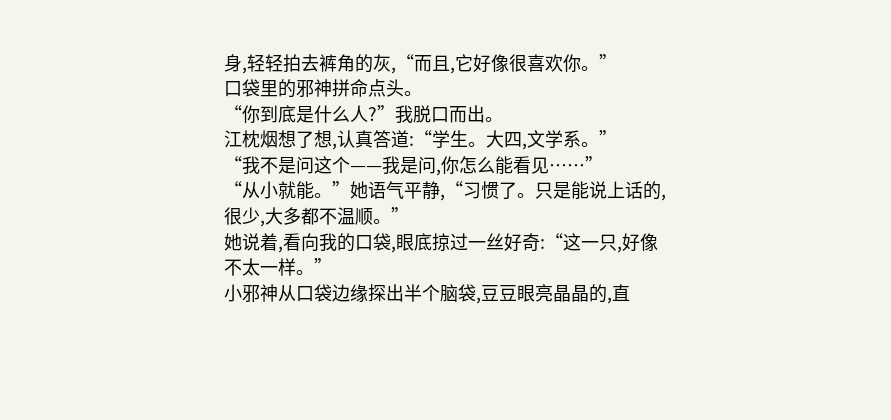身,轻轻拍去裤角的灰,“而且,它好像很喜欢你。”
口袋里的邪神拼命点头。
“你到底是什么人?”我脱口而出。
江枕烟想了想,认真答道:“学生。大四,文学系。”
“我不是问这个——我是问,你怎么能看见……”
“从小就能。”她语气平静,“习惯了。只是能说上话的,很少,大多都不温顺。”
她说着,看向我的口袋,眼底掠过一丝好奇:“这一只,好像不太一样。”
小邪神从口袋边缘探出半个脑袋,豆豆眼亮晶晶的,直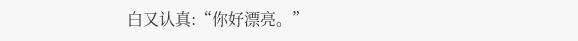白又认真:“你好漂亮。”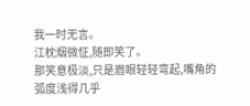我一时无言。
江枕烟微怔,随即笑了。
那笑意极淡,只是眉眼轻轻弯起,嘴角的弧度浅得几乎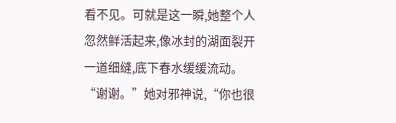看不见。可就是这一瞬,她整个人忽然鲜活起来,像冰封的湖面裂开一道细缝,底下春水缓缓流动。
“谢谢。”她对邪神说,“你也很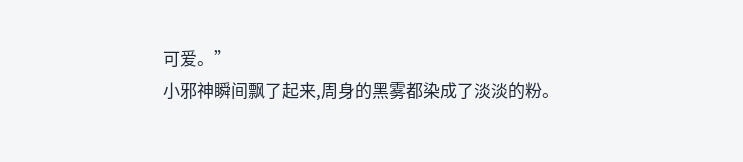可爱。”
小邪神瞬间飘了起来,周身的黑雾都染成了淡淡的粉。